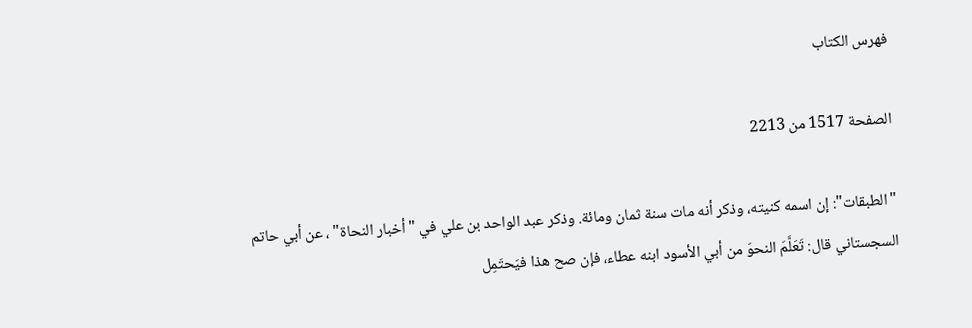فهرس الكتاب

الصفحة 1517 من 2213

"الطبقات": إن اسمه كنيته، وذكر أنه مات سنة ثمان ومائة. وذكر عبد الواحد بن علي في "أخبار النحاة" ، عن أبي حاتم السجستاني قال: تَعَلَّمَ النحوَ من أبي الأسود ابنه عطاء، فإن صح هذا فيَحتَمِل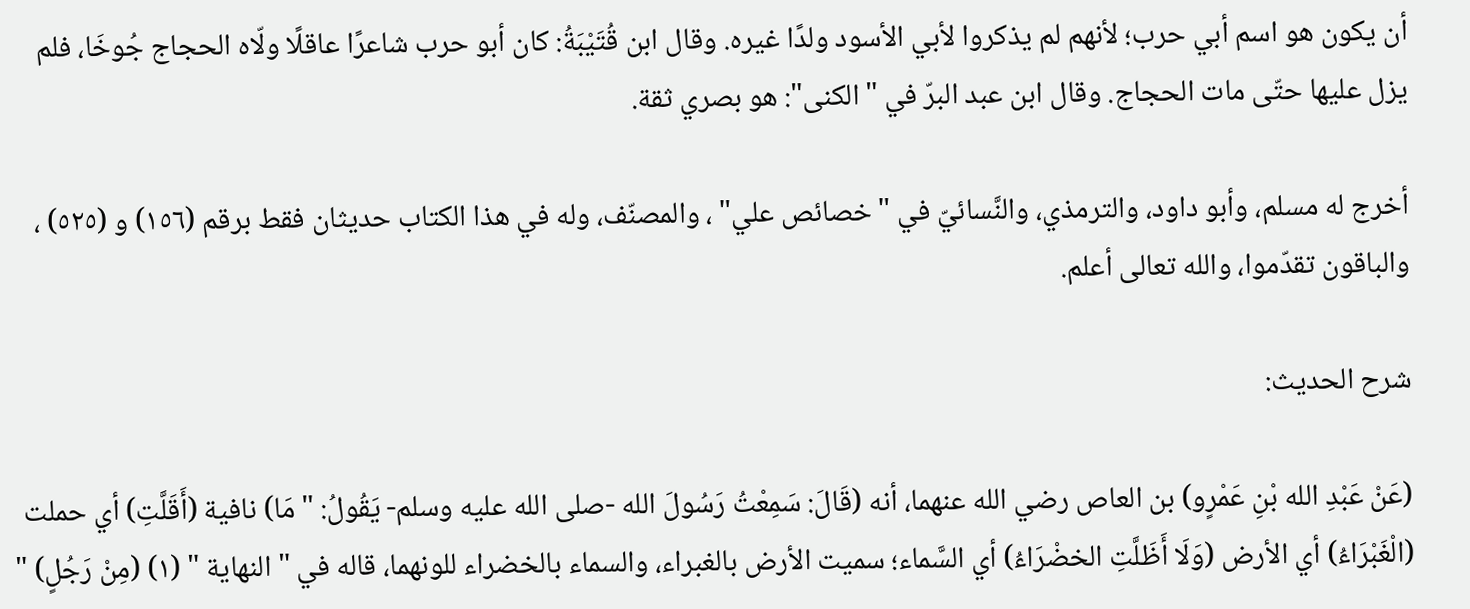أن يكون هو اسم أبي حرب؛ لأنهم لم يذكروا لأبي الأسود ولدًا غيره. وقال ابن قُتَيْبَةُ: كان أبو حرب شاعرًا عاقلًا ولّاه الحجاج جُوخَا، فلم يزل عليها حتّى مات الحجاج. وقال ابن عبد البرّ في "الكنى": هو بصري ثقة.

أخرج له مسلم، وأبو داود، والترمذي، والنَّسائيّ في "خصائص علي" ، والمصنّف، وله في هذا الكتاب حديثان فقط برقم (١٥٦) و (٥٢٥) ، والباقون تقدّموا، والله تعالى أعلم.

شرح الحديث:

(عَنْ عَبْدِ الله بْنِ عَمْرٍو) بن العاص رضي الله عنهما، أنه (قَالَ: سَمِعْتُ رَسُولَ الله -صلى الله عليه وسلم- يَقُولُ: "مَا) نافية (أَقَلَّتِ) أي حملت (الْغَبْرَاءُ) أي الأرض (وَلَا أَظَلَّتِ الخضْرَاءُ) أي السَّماء؛ سميت الأرض بالغبراء، والسماء بالخضراء للونهما، قاله في " النهاية " (١) (مِنْ رَجُلٍ) "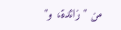من " زائدة، و"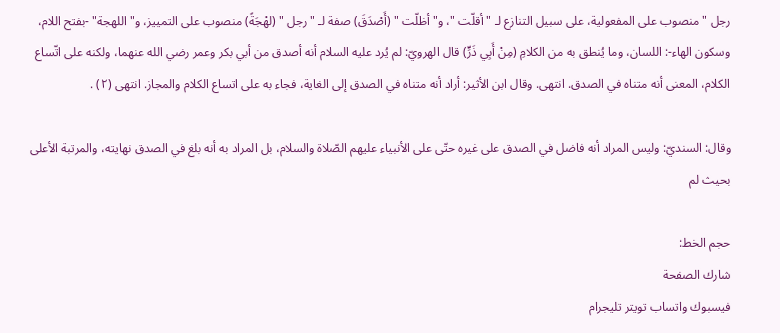رجل " منصوب على المفعولية، على سبيل التنازع لـ " أقلّت "، و" أظلّت " (أَصْدَقَ) صفة لـ " رجل " (لهْجَةً) منصوب على التمييز، و" اللهجة" -بفتح اللام، وسكون الهاء-: اللسان، وما يُنطق به من الكلامِ (مِنْ أَبِي ذَرٍّ) قال الهرويّ: لم يُرد عليه السلام أنه أصدق من أبي بكر وعمر رضي الله عنهما، ولكنه على اتّساع الكلام، المعنى أنه متناه في الصدق. انتهى. وقال ابن الأثير: أراد أنه متناه في الصدق إلى الغاية، فجاء به على اتساع الكلام والمجاز. انتهى (٢) .

وقال: السنديّ: وليس المراد أنه فاضل في الصدق على غيره حتّى على الأنبياء عليهم الصّلاة والسلام، بل المراد به أنه بلغ في الصدق نهايته، والمرتبة الأعلى بحيث لم

حجم الخط:
شارك الصفحة
فيسبوك واتساب تويتر تليجرام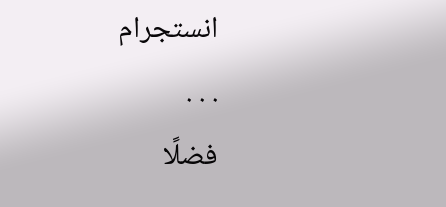انستجرام
. . .
فضلًا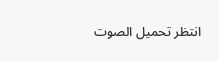انتظر تحميل الصوت